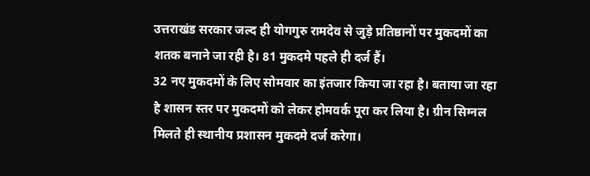उत्तराखंड सरकार जल्द ही योगगुरु रामदेव से जुड़े प्रतिष्ठानों पर मुकदमों का शतक बनाने जा रही है। 81 मुकदमे पहले ही दर्ज हैं।
32 नए मुकदमों के लिए सोमवार का इंतजार किया जा रहा है। बताया जा रहा है शासन स्तर पर मुकदमों को लेकर होमवर्क पूरा कर लिया है। ग्रीन सिग्नल मिलते ही स्थानीय प्रशासन मुकदमे दर्ज करेगा।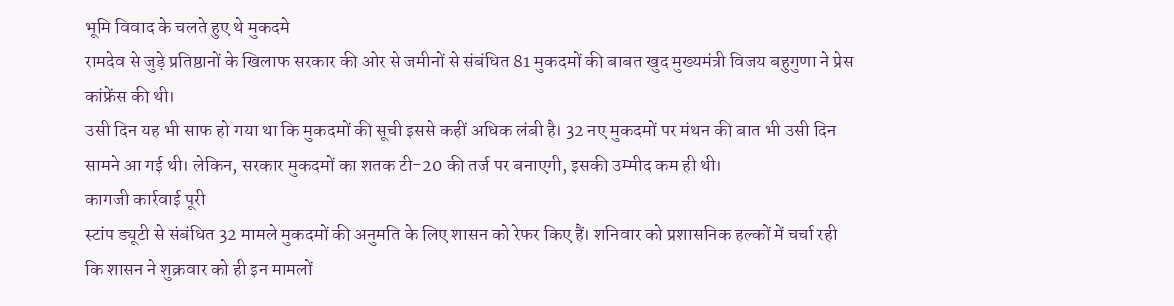भूमि विवाद के चलते हुए थे मुकदमे
रामदेव से जुड़े प्रतिष्ठानों के खिलाफ सरकार की ओर से जमीनों से संबंधित 81 मुकदमों की बाबत खुद मुख्यमंत्री विजय बहुगुणा ने प्रेस कांफ्रेंस की थी।
उसी दिन यह भी साफ हो गया था कि मुकदमों की सूची इससे कहीं अधिक लंबी है। 32 नए मुकदमों पर मंथन की बात भी उसी दिन सामने आ गई थी। लेकिन, सरकार मुकदमों का शतक टी-20 की तर्ज पर बनाएगी, इसकी उम्मीद कम ही थी।
कागजी कार्रवाई पूरी
स्टांप ड्यूटी से संबंधित 32 मामले मुकदमों की अनुमति के लिए शासन को रेफर किए हैं। शनिवार को प्रशासनिक हल्कों में चर्चा रही कि शासन ने शुक्रवार को ही इन मामलों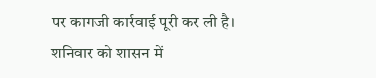पर कागजी कार्रवाई पूरी कर ली है।
शनिवार को शासन में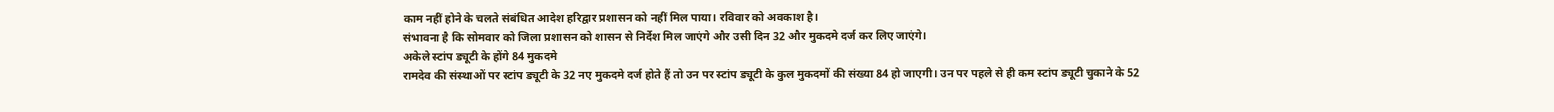काम नहीं होने के चलते संबंधित आदेश हरिद्वार प्रशासन को नहीं मिल पाया। रविवार को अवकाश है।
संभावना है कि सोमवार को जिला प्रशासन को शासन से निर्देश मिल जाएंगे और उसी दिन 32 और मुकदमे दर्ज कर लिए जाएंगे।
अकेले स्टांप ड्यूटी के होंगे 84 मुकदमे
रामदेव की संस्थाओं पर स्टांप ड्यूटी के 32 नए मुकदमे दर्ज होते हैं तो उन पर स्टांप ड्यूटी के कुल मुकदमों की संख्या 84 हो जाएगी। उन पर पहले से ही कम स्टांप ड्यूटी चुकाने के 52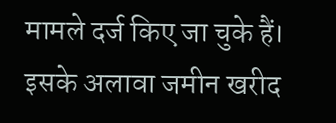मामले दर्ज किए जा चुके हैं।
इसके अलावा जमीन खरीद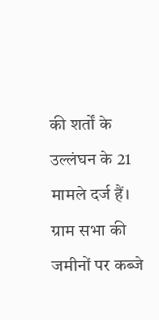की शर्तों के उल्लंघन के 21 मामले दर्ज हैं। ग्राम सभा की जमीनों पर कब्जे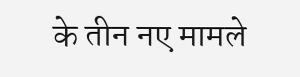के तीन नए मामले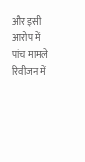और इसी आरोप में पांच मामले रिवीजन में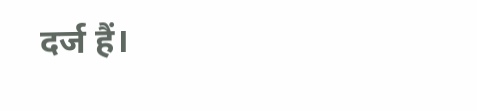दर्ज हैं।